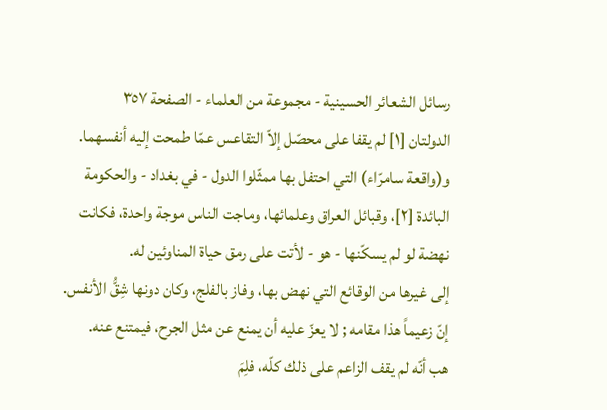رسائل الشعائر الحسينية - مجموعة من العلماء - الصفحة ٣٥٧
الدولتان [١] لم يقفا على محصّل إلاّ التقاعس عمّا طمحت إليه أنفسهما.
و(واقعة سامرّاء) التي احتفل بها ممثّلوا الدول - في بغداد - والحكومة البائدة [٢]، وقبائل العراق وعلمائها، وماجت الناس موجة واحدة، فكانت نهضة لو لم يسكّنها - هو - لأتت على رمق حياة المناوئين له.
إلى غيرها من الوقائع التي نهض بها، وفاز بالفلج، وكان دونها شِقُّ الأنفس.
إنّ زعيماً هذا مقامه ; لا يعزّ عليه أن يمنع عن مثل الجرح، فيمتنع عنه.
هب أنّه لم يقف الزاعم على ذلك كلّه، فلِمَ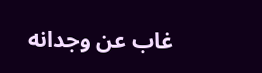غاب عن وجدانه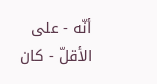أنّه - على الأقلّ - كان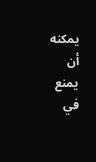يمكنه أن يمنع في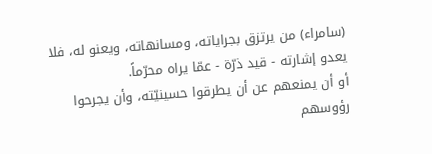(سامراء) من يرتزق بجراياته، ومسانهاته، ويعنو له، فلا يعدو إشارته - قيد ذرّة - عمّا يراه محرّماً.
أو أن يمنعهم عن أن يطرقوا حسينيّته، وأن يجرحوا رؤوسهم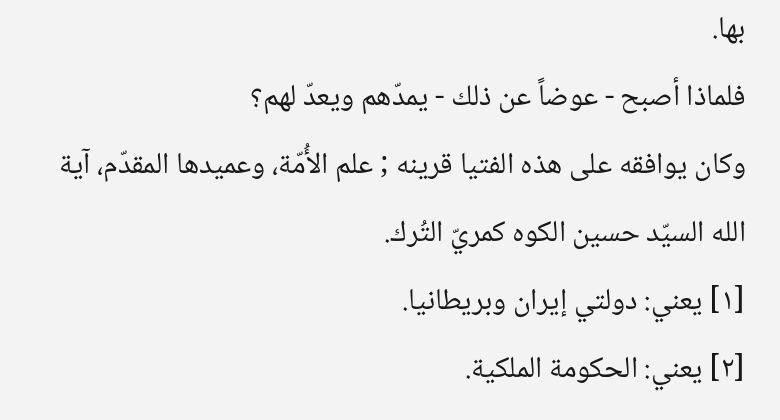بها.
فلماذا أصبح - عوضاً عن ذلك - يمدّهم ويعدّ لهم؟
وكان يوافقه على هذه الفتيا قرينه ; علم الأُمّة، وعميدها المقدّم، آية الله السيّد حسين الكوه كمريّ التُرك.
[١] يعني: دولتي إيران وبريطانيا.
[٢] يعني: الحكومة الملكية.